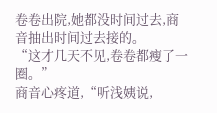卷卷出院,她都没时间过去,商音抽出时间过去接的。
“这才几天不见,卷卷都瘦了一圈。”
商音心疼道,“听浅姨说,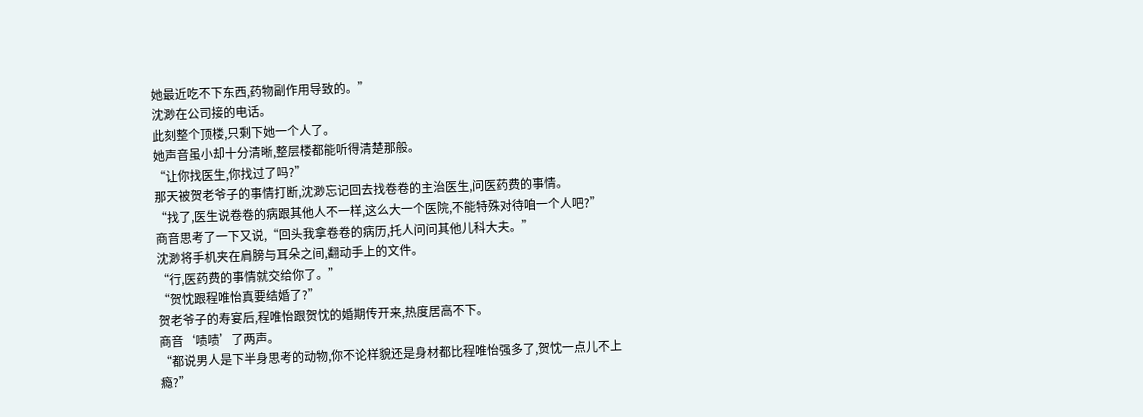她最近吃不下东西,药物副作用导致的。”
沈渺在公司接的电话。
此刻整个顶楼,只剩下她一个人了。
她声音虽小却十分清晰,整层楼都能听得清楚那般。
“让你找医生,你找过了吗?”
那天被贺老爷子的事情打断,沈渺忘记回去找卷卷的主治医生,问医药费的事情。
“找了,医生说卷卷的病跟其他人不一样,这么大一个医院,不能特殊对待咱一个人吧?”
商音思考了一下又说,“回头我拿卷卷的病历,托人问问其他儿科大夫。”
沈渺将手机夹在肩膀与耳朵之间,翻动手上的文件。
“行,医药费的事情就交给你了。”
“贺忱跟程唯怡真要结婚了?”
贺老爷子的寿宴后,程唯怡跟贺忱的婚期传开来,热度居高不下。
商音‘啧啧’了两声。
“都说男人是下半身思考的动物,你不论样貌还是身材都比程唯怡强多了,贺忱一点儿不上瘾?”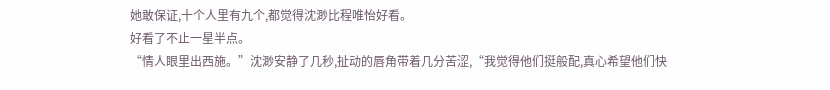她敢保证,十个人里有九个,都觉得沈渺比程唯怡好看。
好看了不止一星半点。
“情人眼里出西施。”沈渺安静了几秒,扯动的唇角带着几分苦涩,“我觉得他们挺般配,真心希望他们快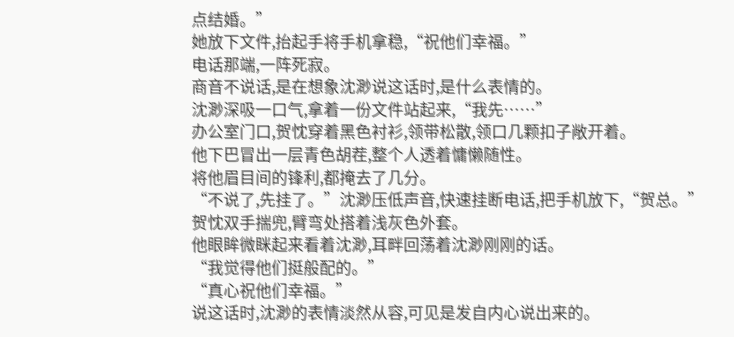点结婚。”
她放下文件,抬起手将手机拿稳,“祝他们幸福。”
电话那端,一阵死寂。
商音不说话,是在想象沈渺说这话时,是什么表情的。
沈渺深吸一口气,拿着一份文件站起来,“我先……”
办公室门口,贺忱穿着黑色衬衫,领带松散,领口几颗扣子敞开着。
他下巴冒出一层青色胡茬,整个人透着慵懒随性。
将他眉目间的锋利,都掩去了几分。
“不说了,先挂了。”沈渺压低声音,快速挂断电话,把手机放下,“贺总。”
贺忱双手揣兜,臂弯处搭着浅灰色外套。
他眼眸微眯起来看着沈渺,耳畔回荡着沈渺刚刚的话。
“我觉得他们挺般配的。”
“真心祝他们幸福。”
说这话时,沈渺的表情淡然从容,可见是发自内心说出来的。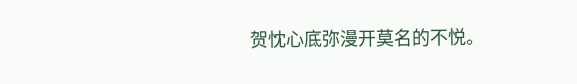贺忱心底弥漫开莫名的不悦。